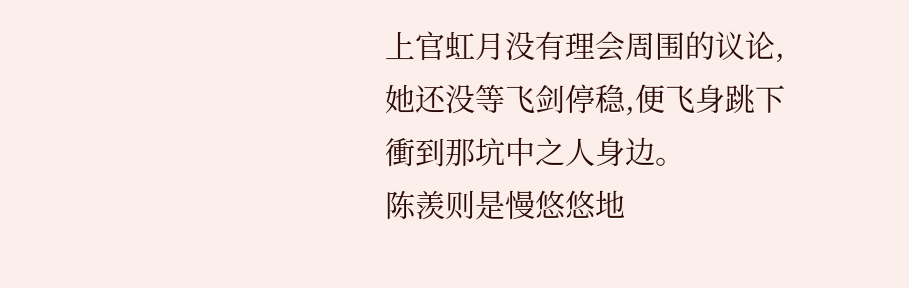上官虹月没有理会周围的议论,她还没等飞剑停稳,便飞身跳下衝到那坑中之人身边。
陈羡则是慢悠悠地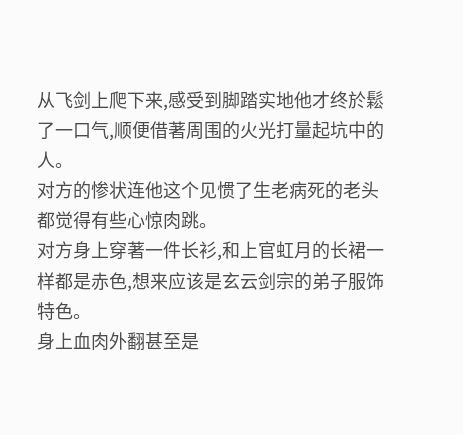从飞剑上爬下来,感受到脚踏实地他才终於鬆了一口气,顺便借著周围的火光打量起坑中的人。
对方的惨状连他这个见惯了生老病死的老头都觉得有些心惊肉跳。
对方身上穿著一件长衫,和上官虹月的长裙一样都是赤色,想来应该是玄云剑宗的弟子服饰特色。
身上血肉外翻甚至是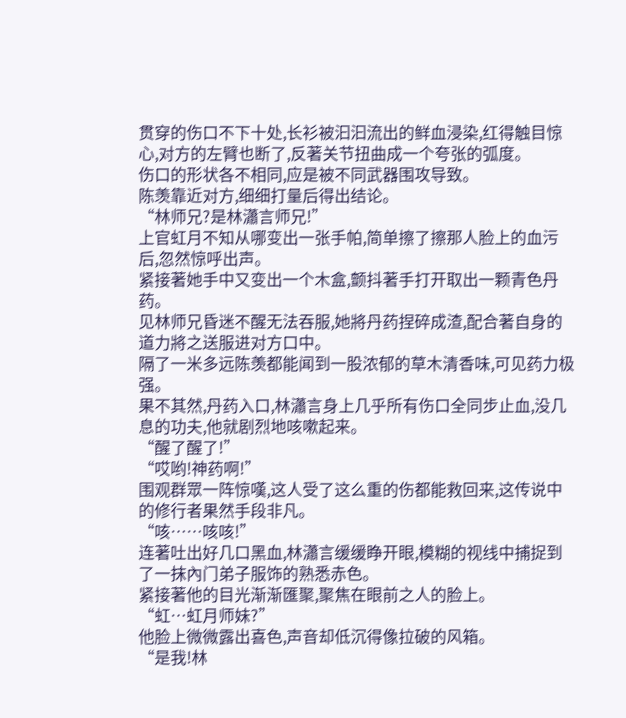贯穿的伤口不下十处,长衫被汩汩流出的鲜血浸染,红得触目惊心,对方的左臂也断了,反著关节扭曲成一个夸张的弧度。
伤口的形状各不相同,应是被不同武器围攻导致。
陈羡靠近对方,细细打量后得出结论。
“林师兄?是林瀟言师兄!”
上官虹月不知从哪变出一张手帕,简单擦了擦那人脸上的血污后,忽然惊呼出声。
紧接著她手中又变出一个木盒,颤抖著手打开取出一颗青色丹药。
见林师兄昏迷不醒无法吞服,她將丹药捏碎成渣,配合著自身的道力將之送服进对方口中。
隔了一米多远陈羡都能闻到一股浓郁的草木清香味,可见药力极强。
果不其然,丹药入口,林瀟言身上几乎所有伤口全同步止血,没几息的功夫,他就剧烈地咳嗽起来。
“醒了醒了!”
“哎哟!神药啊!”
围观群眾一阵惊嘆,这人受了这么重的伤都能救回来,这传说中的修行者果然手段非凡。
“咳……咳咳!”
连著吐出好几口黑血,林瀟言缓缓睁开眼,模糊的视线中捕捉到了一抹內门弟子服饰的熟悉赤色。
紧接著他的目光渐渐匯聚,聚焦在眼前之人的脸上。
“虹…虹月师妹?”
他脸上微微露出喜色,声音却低沉得像拉破的风箱。
“是我!林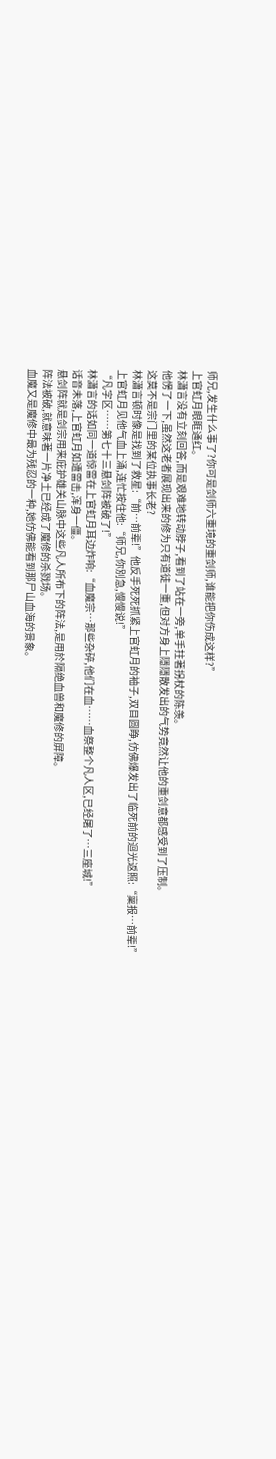师兄,发生什么事了?你可是剑师六重境的重剑师,谁能把你伤成这样?”
上官虹月眼眶通红。
林瀟言没有立刻回答,而是艰难地转动脖子,看到了站在一旁,单手拄著拐杖的陈羡。
他愣了一下,虽然这老者展现出来的修为只有道徒一重,但对方身上隱隱散发出的气势竟然让他的重剑意都感受到了压制。
这莫不是宗门里的某位执事长老?
林瀟言顿时像是找到了救星:“前…前辈!”他反手死死抓紧上官虹月的袖子,双目圆睁,仿佛爆发出了临死前的迴光返照:“稟报…前辈!”
上官虹月见他气血上涌,连忙按住他:“师兄,你別急,慢慢说!”
“凡字区……第七十三悬剑阵被破了!”
林瀟言的话如同一道惊雷在上官虹月耳边炸响:“血魔宗…那些杂碎,他们在血……血祭整个凡人区,已经屠了…三座城!”
话音未落,上官虹月如遭雷击,浑身一僵。
悬剑阵就是剑宗用来庇护雄关山脉中这些凡人所布下的阵法,是用於隔绝血兽和魔修的屏障。
阵法被破,就意味著一片净土已经成了魔修的杀戮场。
血魔又是魔修中最为残忍的一种,她仿佛能看到那尸山血海的景象。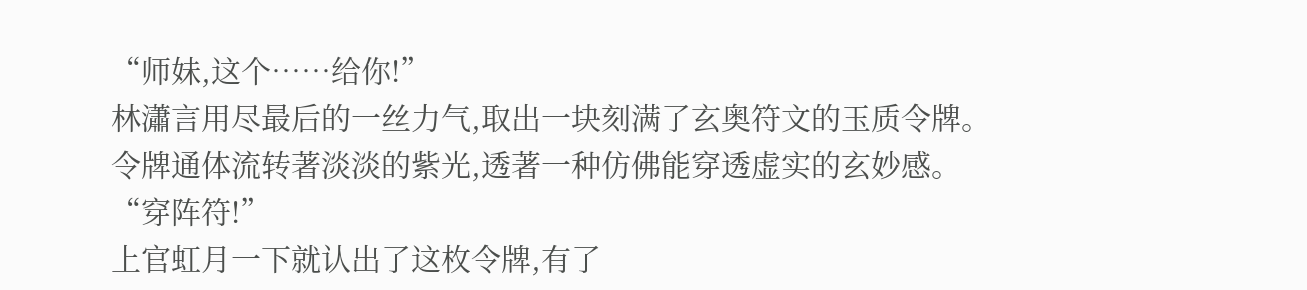“师妹,这个……给你!”
林瀟言用尽最后的一丝力气,取出一块刻满了玄奥符文的玉质令牌。
令牌通体流转著淡淡的紫光,透著一种仿佛能穿透虚实的玄妙感。
“穿阵符!”
上官虹月一下就认出了这枚令牌,有了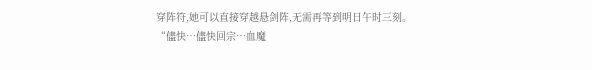穿阵符,她可以直接穿越悬剑阵,无需再等到明日午时三刻。
“儘快…儘快回宗…血魔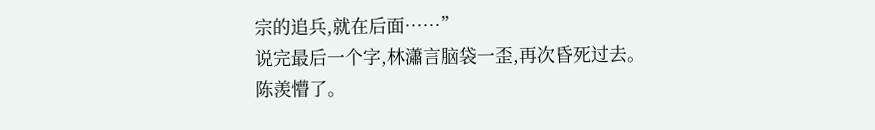宗的追兵,就在后面……”
说完最后一个字,林瀟言脑袋一歪,再次昏死过去。
陈羡懵了。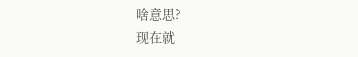啥意思?
现在就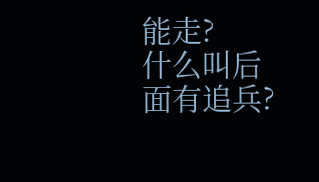能走?
什么叫后面有追兵?